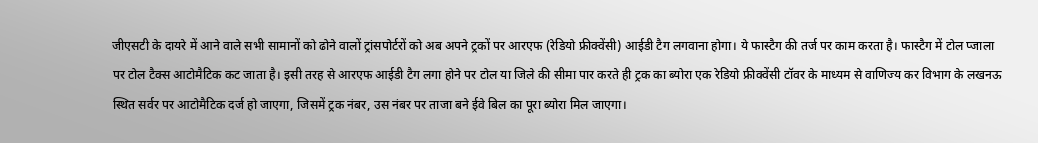जीएसटी के दायरे में आने वाले सभी सामानों को ढोने वालों ट्रांसपोर्टरों को अब अपने ट्रकों पर आरएफ (रेडियो फ्रीक्वेंसी) आईडी टैग लगवाना होगा। ये फास्टैग की तर्ज पर काम करता है। फास्टैग में टोल प्जाला पर टोल टैक्स आटोमैटिक कट जाता है। इसी तरह से आरएफ आईडी टैग लगा होने पर टोल या जिले की सीमा पार करते ही ट्रक का ब्योरा एक रेडियो फ्रीक्वेंसी टॉवर के माध्यम से वाणिज्य कर विभाग के लखनऊ स्थित सर्वर पर आटोमैटिक दर्ज हो जाएगा, जिसमें ट्रक नंबर, उस नंबर पर ताजा बने ईवे बिल का पूरा ब्योरा मिल जाएगा।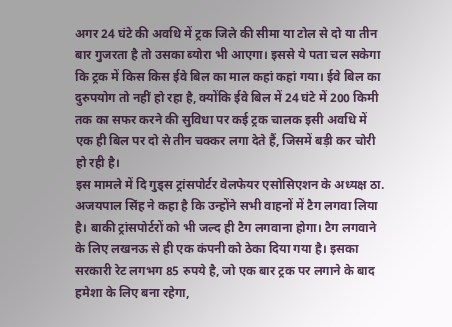अगर 24 घंटे की अवधि में ट्रक जिले की सीमा या टोल से दो या तीन बार गुजरता है तो उसका ब्योरा भी आएगा। इससे ये पता चल सकेगा कि ट्रक में किस किस ईवे बिल का माल कहां कहां गया। ईवे बिल का दुरुपयोग तो नहीं हो रहा है, क्योंकि ईवे बिल में 24 घंटे में 200 किमी तक का सफर करने की सुविधा पर कई ट्रक चालक इसी अवधि में एक ही बिल पर दो से तीन चक्कर लगा देते हैं, जिसमें बड़ी कर चोरी हो रही है।
इस मामले में दि गुड्स ट्रांसपोर्टर वेलफेयर एसोसिएशन के अध्यक्ष ठा. अजयपाल सिंह ने कहा है कि उन्होंने सभी वाहनों में टैग लगवा लिया है। बाकी ट्रांसपोर्टरों को भी जल्द ही टैग लगवाना होगा। टैग लगवाने के लिए लखनऊ से ही एक कंपनी को ठेका दिया गया है। इसका सरकारी रेट लगभग 85 रुपये है, जो एक बार ट्रक पर लगाने के बाद हमेशा के लिए बना रहेगा,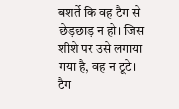बशर्ते कि वह टैग से छेड़छाड़ न हो। जिस शीशे पर उसे लगाया गया है, वह न टूटे। टैग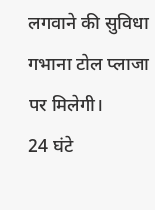लगवाने की सुविधा गभाना टोल प्लाजा पर मिलेगी।
24 घंटे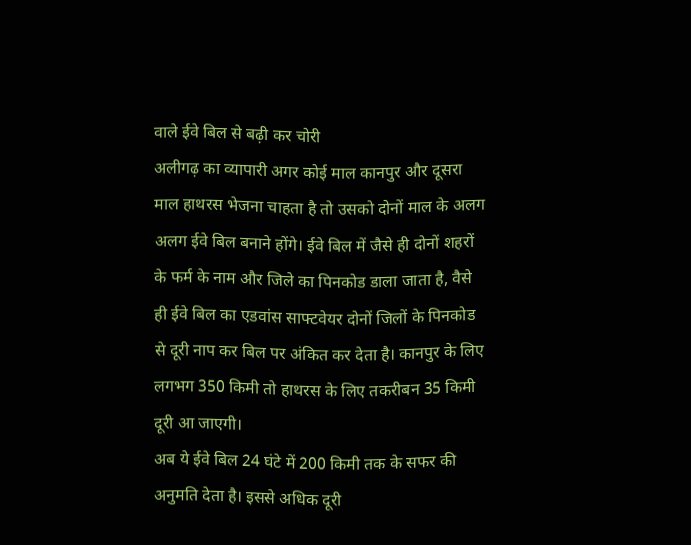वाले ईवे बिल से बढ़ी कर चोरी
अलीगढ़ का व्यापारी अगर कोई माल कानपुर और दूसरा माल हाथरस भेजना चाहता है तो उसको दोनों माल के अलग अलग ईवे बिल बनाने होंगे। ईवे बिल में जैसे ही दोनों शहरों के फर्म के नाम और जिले का पिनकोड डाला जाता है, वैसे ही ईवे बिल का एडवांस साफ्टवेयर दोनों जिलों के पिनकोड से दूरी नाप कर बिल पर अंकित कर देता है। कानपुर के लिए लगभग 350 किमी तो हाथरस के लिए तकरीबन 35 किमी दूरी आ जाएगी।
अब ये ईवे बिल 24 घंटे में 200 किमी तक के सफर की अनुमति देता है। इससे अधिक दूरी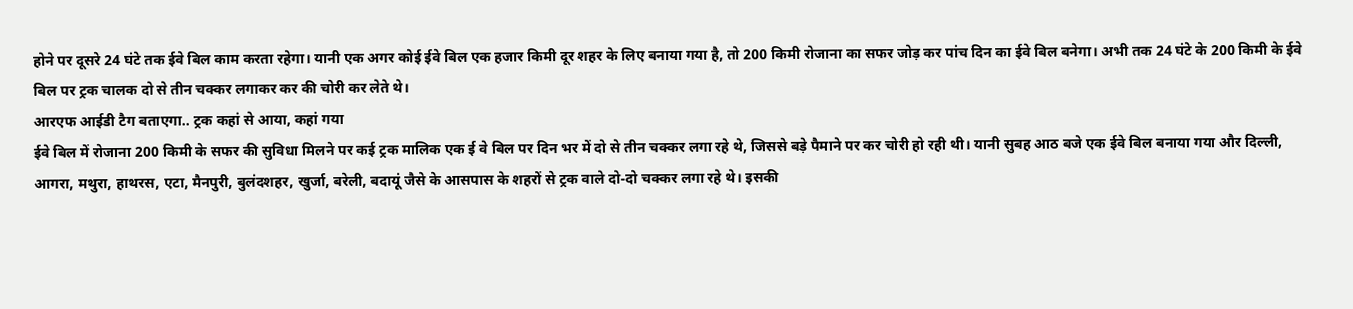होने पर दूसरे 24 घंटे तक ईवे बिल काम करता रहेगा। यानी एक अगर कोई ईवे बिल एक हजार किमी दूर शहर के लिए बनाया गया है, तो 200 किमी रोजाना का सफर जोड़ कर पांच दिन का ईवे बिल बनेगा। अभी तक 24 घंटे के 200 किमी के ईवे बिल पर ट्रक चालक दो से तीन चक्कर लगाकर कर की चोरी कर लेते थे।
आरएफ आईडी टैग बताएगा.. ट्रक कहां से आया, कहां गया
ईवे बिल में रोजाना 200 किमी के सफर की सुविधा मिलने पर कई ट्रक मालिक एक ई वे बिल पर दिन भर में दो से तीन चक्कर लगा रहे थे, जिससे बड़े पैमाने पर कर चोरी हो रही थी। यानी सुबह आठ बजे एक ईवे बिल बनाया गया और दिल्ली, आगरा, मथुरा, हाथरस, एटा, मैनपुरी, बुलंदशहर, खुर्जा, बरेली, बदायूं जैसे के आसपास के शहरों से ट्रक वाले दो-दो चक्कर लगा रहे थे। इसकी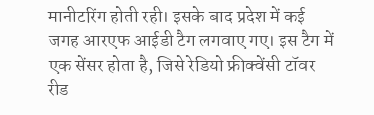मानीटरिंग होती रही। इसके बाद प्रदेश में कई जगह आरएफ आईडी टैग लगवाए गए। इस टैग में एक सेंसर होता है, जिसे रेडियो फ्रीक्वेंसी टॉवर रीड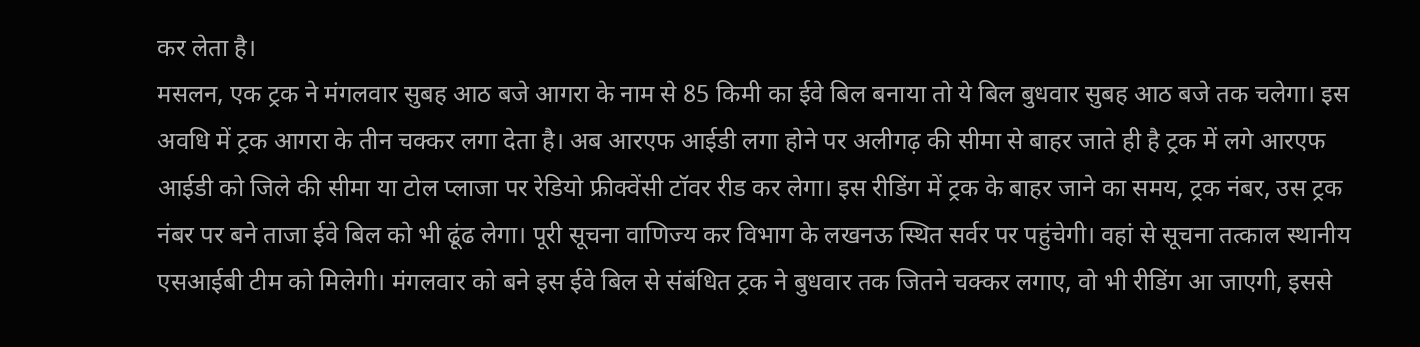कर लेता है।
मसलन, एक ट्रक ने मंगलवार सुबह आठ बजे आगरा के नाम से 85 किमी का ईवे बिल बनाया तो ये बिल बुधवार सुबह आठ बजे तक चलेगा। इस अवधि में ट्रक आगरा के तीन चक्कर लगा देता है। अब आरएफ आईडी लगा होने पर अलीगढ़ की सीमा से बाहर जाते ही है ट्रक में लगे आरएफ आईडी को जिले की सीमा या टोल प्लाजा पर रेडियो फ्रीक्वेंसी टॉवर रीड कर लेगा। इस रीडिंग में ट्रक के बाहर जाने का समय, ट्रक नंबर, उस ट्रक नंबर पर बने ताजा ईवे बिल को भी ढूंढ लेगा। पूरी सूचना वाणिज्य कर विभाग के लखनऊ स्थित सर्वर पर पहुंचेगी। वहां से सूचना तत्काल स्थानीय एसआईबी टीम को मिलेगी। मंगलवार को बने इस ईवे बिल से संबंधित ट्रक ने बुधवार तक जितने चक्कर लगाए, वो भी रीडिंग आ जाएगी, इससे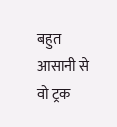बहुत आसानी से वो ट्रक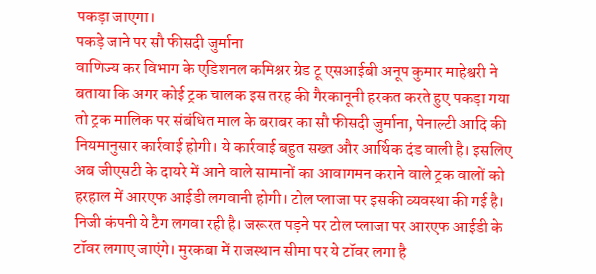पकड़ा जाएगा।
पकड़े जाने पर सौ फीसदी जुर्माना
वाणिज्य कर विभाग के एडिशनल कमिश्नर ग्रेड टू एसआईबी अनूप कुमार माहेश्वरी ने बताया कि अगर कोई ट्रक चालक इस तरह की गैरकानूनी हरकत करते हुए पकड़ा गया तो ट्रक मालिक पर संबंधित माल के बराबर का सौ फीसदी जुर्माना, पेनाल्टी आदि की नियमानुसार कार्रवाई होगी। ये कार्रवाई बहुत सख्त और आर्थिक दंड वाली है। इसलिए अब जीएसटी के दायरे में आने वाले सामानों का आवागमन कराने वाले ट्रक वालों को हरहाल में आरएफ आईडी लगवानी होगी। टोल प्लाजा पर इसकी व्यवस्था की गई है। निजी कंपनी ये टैग लगवा रही है। जरूरत पड़ने पर टोल प्लाजा पर आरएफ आईडी के टॉवर लगाए जाएंगे। मुरकबा में राजस्थान सीमा पर ये टॉवर लगा है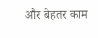और बेहतर काम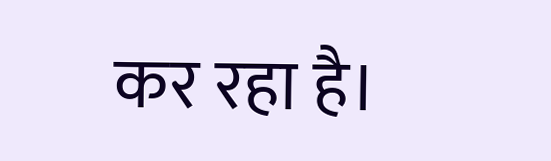कर रहा है।